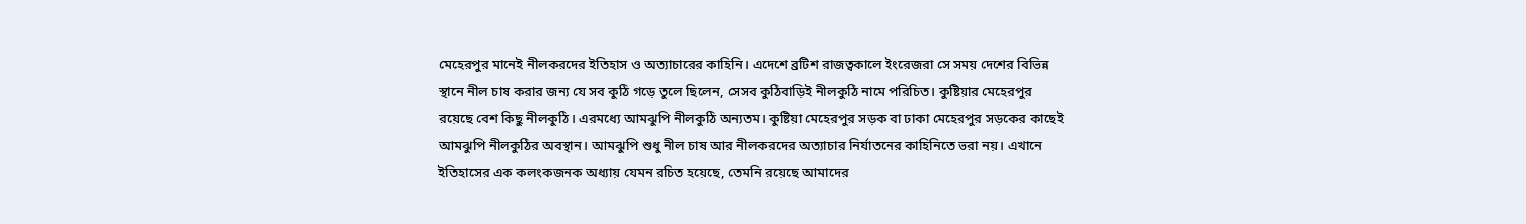মেহেরপুর মানেই নীলকরদের ইতিহাস ও অত্যাচারের কাহিনি। এদেশে ব্রটিশ রাজত্বকালে ইংরেজরা সে সময় দেশের বিভিন্ন স্থানে নীল চাষ করার জন্য যে সব কুঠি গড়ে তুলে ছিলেন, সেসব কুঠিবাড়িই নীলকুঠি নামে পরিচিত। কুষ্টিয়ার মেহেরপুর রয়েছে বেশ কিছু নীলকুঠি। এরমধ্যে আমঝুপি নীলকুঠি অন্যতম। কুষ্টিয়া মেহেরপুর সড়ক বা ঢাকা মেহেরপুর সড়কের কাছেই আমঝুপি নীলকুঠির অবস্থান। আমঝুপি শুধু নীল চাষ আর নীলকরদের অত্যাচার নির্যাতনের কাহিনিতে ভরা নয়। এখানে ইতিহাসের এক কলংকজনক অধ্যায় যেমন রচিত হয়েছে, তেমনি রয়েছে আমাদের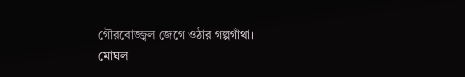গৌরবোজ্জ্বল জেগে ওঠার গল্পগাঁথা।
মোঘল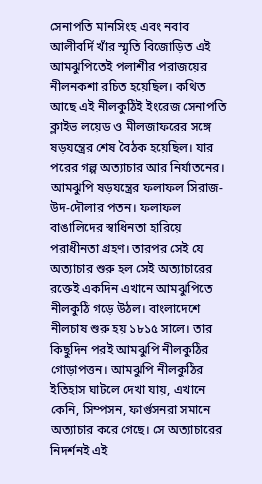সেনাপতি মানসিংহ এবং নবাব আলীবর্দি খাঁর স্মৃতি বিজোড়িত এই আমঝুপিতেই পলাশীর পরাজয়ের নীলনকশা রচিত হয়েছিল। কথিত আছে এই নীলকুঠিই ইংরেজ সেনাপতি ক্লাইভ লয়েড ও মীলজাফরের সঙ্গে ষড়যন্ত্রের শেষ বৈঠক হয়েছিল। যার পরের গল্প অত্যাচার আর নির্যাতনের।
আমঝুপি ষড়যন্ত্রের ফলাফল সিরাজ-উদ-দৌলার পতন। ফলাফল বাঙালিদের স্বাধিনতা হারিয়ে পরাধীনতা গ্রহণ। তারপর সেই যে অত্যাচার শুরু হল সেই অত্যাচারের রক্তেই একদিন এখানে আমঝুপিতে নীলকুঠি গড়ে উঠল। বাংলাদেশে নীলচাষ শুরু হয় ১৮১৫ সালে। তার কিছুদিন পরই আমঝুপি নীলকুঠির গোড়াপত্তন। আমঝুপি নীলকুঠির ইতিহাস ঘাটলে দেখা যায়, এখানে কেনি, সিম্পসন, ফার্গুসনরা সমানে অত্যাচার করে গেছে। সে অত্যাচারের নিদর্শনই এই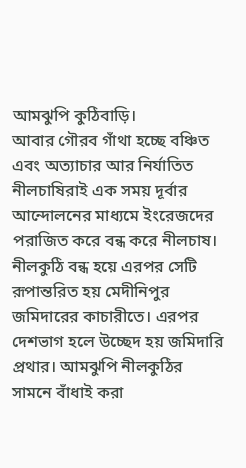আমঝুপি কুঠিবাড়ি।
আবার গৌরব গাঁথা হচ্ছে বঞ্চিত এবং অত্যাচার আর নির্যাতিত নীলচাষিরাই এক সময় দূর্বার আন্দোলনের মাধ্যমে ইংরেজদের পরাজিত করে বন্ধ করে নীলচাষ।
নীলকুঠি বন্ধ হয়ে এরপর সেটি রূপান্তরিত হয় মেদীনিপুর জমিদারের কাচারীতে। এরপর দেশভাগ হলে উচ্ছেদ হয় জমিদারি প্রথার। আমঝুপি নীলকুঠির সামনে বাঁধাই করা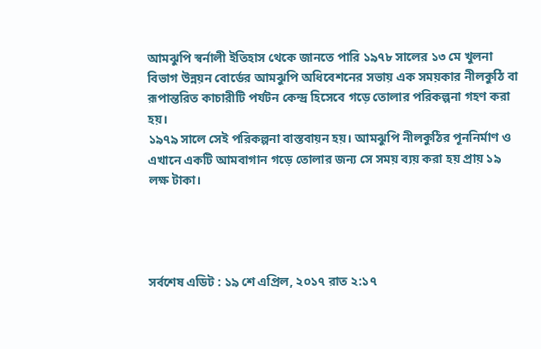আমঝুপি স্বর্নালী ইতিহাস থেকে জানতে পারি ১৯৭৮ সালের ১৩ মে খুলনা বিভাগ উন্নয়ন বোর্ডের আমঝুপি অধিবেশনের সভায় এক সময়কার নীলকুঠি বা রূপান্তরিত কাচারীটি পর্যটন কেন্দ্র হিসেবে গড়ে তোলার পরিকল্পনা গহণ করা হয়।
১৯৭৯ সালে সেই পরিকল্পনা বাস্তবায়ন হয়। আমঝুপি নীলকুঠির পূননির্মাণ ও এখানে একটি আমবাগান গড়ে তোলার জন্য সে সময় ব্যয় করা হয় প্রায় ১৯ লক্ষ টাকা।




সর্বশেষ এডিট : ১৯ শে এপ্রিল, ২০১৭ রাত ২:১৭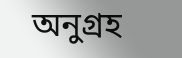অনুগ্রহ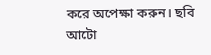করে অপেক্ষা করুন। ছবি আটো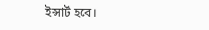ইন্সার্ট হবে।